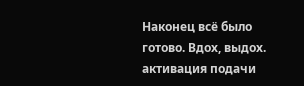Наконец всё было готово. Вдох, выдох. активация подачи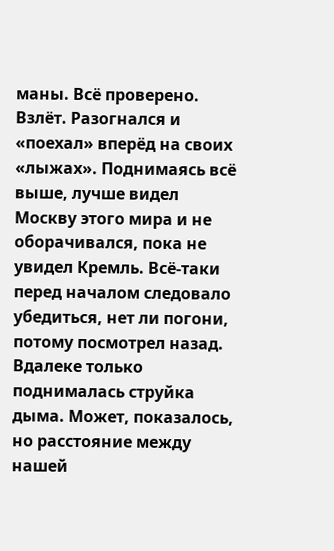маны. Всё проверено. Взлёт. Разогнался и «поехал» вперёд на своих «лыжах». Поднимаясь всё выше, лучше видел Москву этого мира и не оборачивался, пока не увидел Кремль. Всё-таки перед началом следовало убедиться, нет ли погони, потому посмотрел назад. Вдалеке только поднималась струйка дыма. Может, показалось, но расстояние между нашей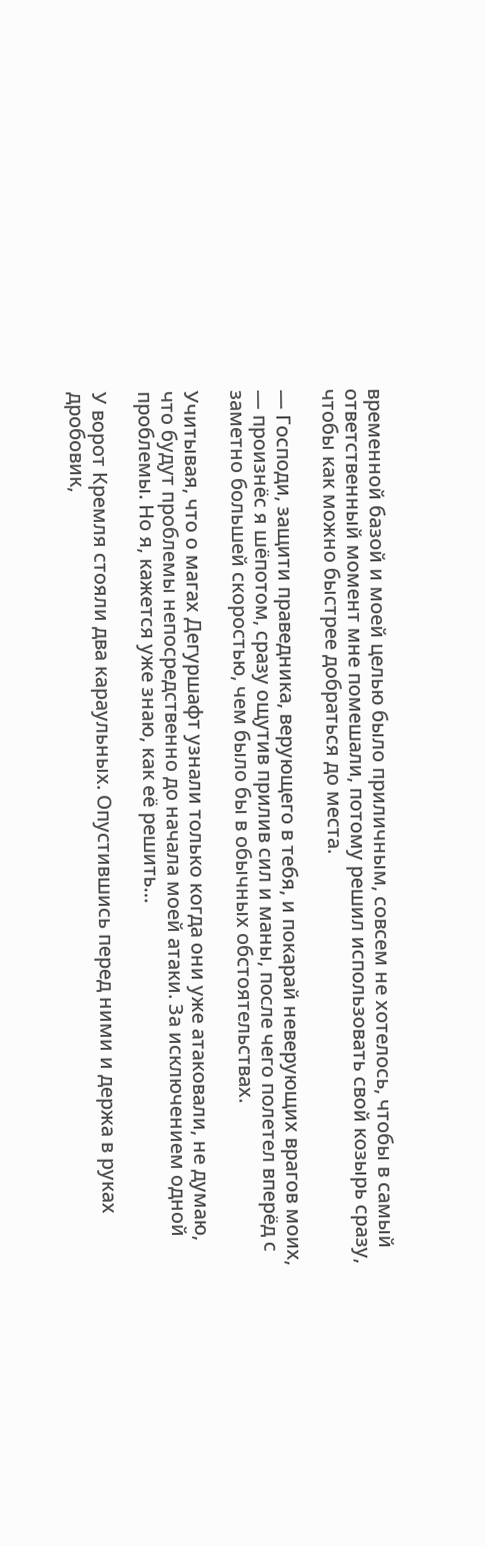временной базой и моей целью было приличным, совсем не хотелось, чтобы в самый ответственный момент мне помешали, потому решил использовать свой козырь сразу, чтобы как можно быстрее добраться до места.

— Господи, защити праведника, верующего в тебя, и покарай неверующих врагов моих, — произнёс я шёпотом, сразу ощутив прилив сил и маны, после чего полетел вперёд с заметно большей скоростью, чем было бы в обычных обстоятельствах.

Учитывая, что о магах Дегуршафт узнали только когда они уже атаковали, не думаю, что будут проблемы непосредственно до начала моей атаки. За исключением одной проблемы. Но я, кажется уже знаю, как её решить…

У ворот Кремля стояли два караульных. Опустившись перед ними и держа в руках дробовик,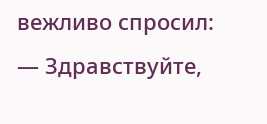вежливо спросил: — Здравствуйте,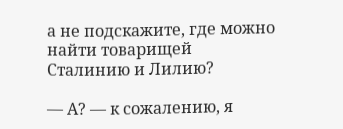а не подскажите, где можно найти товарищей Сталинию и Лилию?

— А? — к сожалению, я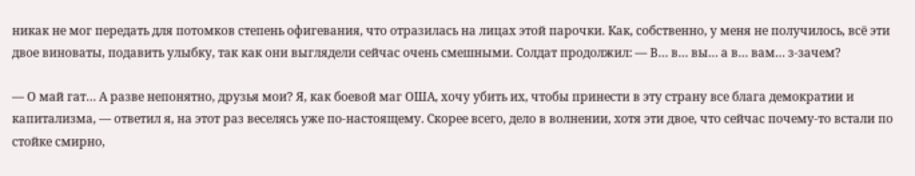никак не мог передать для потомков степень офигевания, что отразилась на лицах этой парочки. Как, собственно, у меня не получилось, всё эти двое виноваты, подавить улыбку, так как они выглядели сейчас очень смешными. Солдат продолжил: — В… в… вы… а в… вам… з-зачем?

— О май гат… А разве непонятно, друзья мои? Я, как боевой маг ОША, хочу убить их, чтобы принести в эту страну все блага демократии и капитализма, — ответил я, на этот раз веселясь уже по-настоящему. Скорее всего, дело в волнении, хотя эти двое, что сейчас почему-то встали по стойке смирно,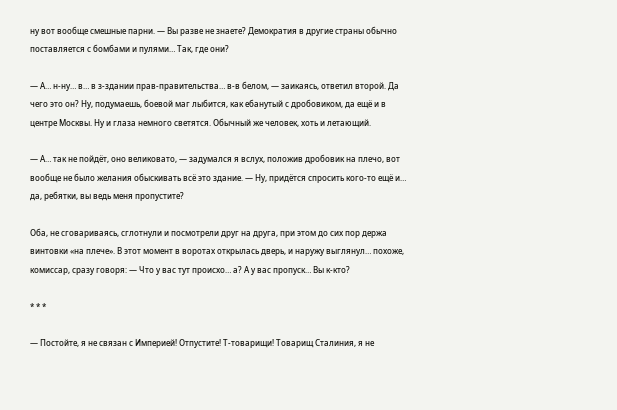ну вот вообще смешные парни. — Вы разве не знаете? Демократия в другие страны обычно поставляется с бомбами и пулями… Так, где они?

— А… н-ну… в… в з-здании прав-правительства… в-в белом, — заикаясь, ответил второй. Да чего это он? Ну, подумаешь, боевой маг лыбится, как ебанутый с дробовиком, да ещё и в центре Москвы. Ну и глаза немного светятся. Обычный же человек, хоть и летающий.

— А… так не пойдёт, оно великовато, — задумался я вслух, положив дробовик на плечо, вот вообще не было желания обыскивать всё это здание. — Ну, придётся спросить кого-то ещё и… да, ребятки, вы ведь меня пропустите?

Оба, не сговариваясь, сглотнули и посмотрели друг на друга, при этом до сих пор держа винтовки «на плече». В этот момент в воротах открылась дверь, и наружу выглянул… похоже, комиссар, сразу говоря: — Что у вас тут происхо… а? А у вас пропуск… Вы к-кто?

* * *

— Постойте, я не связан с Империей! Отпустите! Т-товарищи! Товарищ Сталиния, я не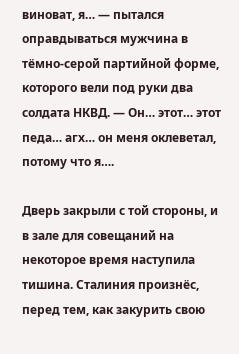виноват, я… — пытался оправдываться мужчина в тёмно-серой партийной форме, которого вели под руки два солдата НКВД. — Он… этот… этот педа… агх… он меня оклеветал, потому что я….

Дверь закрыли с той стороны, и в зале для совещаний на некоторое время наступила тишина. Сталиния произнёс, перед тем, как закурить свою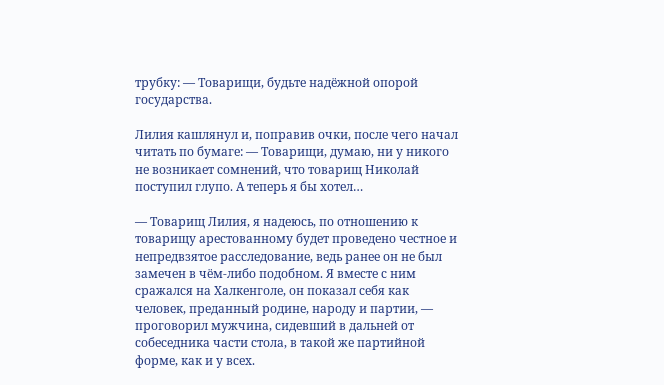трубку: — Товарищи, будьте надёжной опорой государства.

Лилия кашлянул и, поправив очки, после чего начал читать по бумаге: — Товарищи, думаю, ни у никого не возникает сомнений, что товарищ Николай поступил глупо. А теперь я бы хотел…

— Товарищ Лилия, я надеюсь, по отношению к товарищу арестованному будет проведено честное и непредвзятое расследование, ведь ранее он не был замечен в чём-либо подобном. Я вместе с ним сражался на Халкенголе, он показал себя как человек, преданный родине, народу и партии, — проговорил мужчина, сидевший в дальней от собеседника части стола, в такой же партийной форме, как и у всех.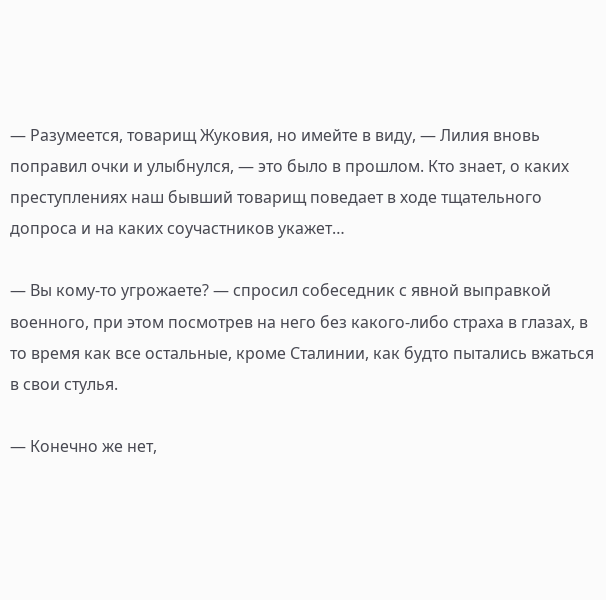— Разумеется, товарищ Жуковия, но имейте в виду, — Лилия вновь поправил очки и улыбнулся, — это было в прошлом. Кто знает, о каких преступлениях наш бывший товарищ поведает в ходе тщательного допроса и на каких соучастников укажет…

— Вы кому-то угрожаете? — спросил собеседник с явной выправкой военного, при этом посмотрев на него без какого-либо страха в глазах, в то время как все остальные, кроме Сталинии, как будто пытались вжаться в свои стулья.

— Конечно же нет,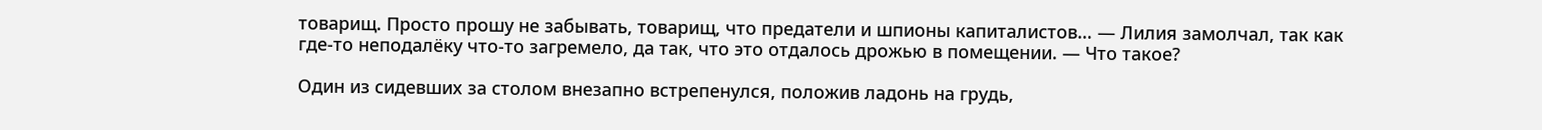товарищ. Просто прошу не забывать, товарищ, что предатели и шпионы капиталистов… — Лилия замолчал, так как где-то неподалёку что-то загремело, да так, что это отдалось дрожью в помещении. — Что такое?

Один из сидевших за столом внезапно встрепенулся, положив ладонь на грудь,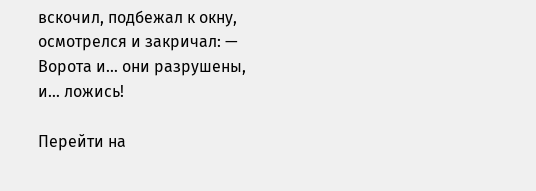вскочил, подбежал к окну, осмотрелся и закричал: — Ворота и… они разрушены, и… ложись!

Перейти на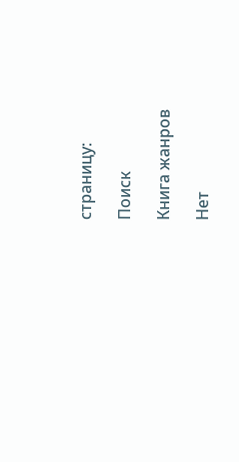страницу:

Поиск

Книга жанров

Нет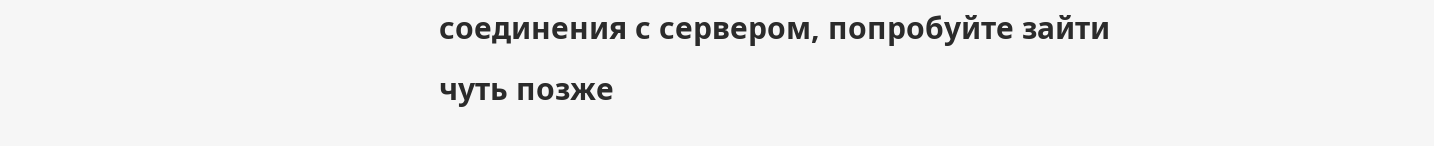соединения с сервером, попробуйте зайти чуть позже